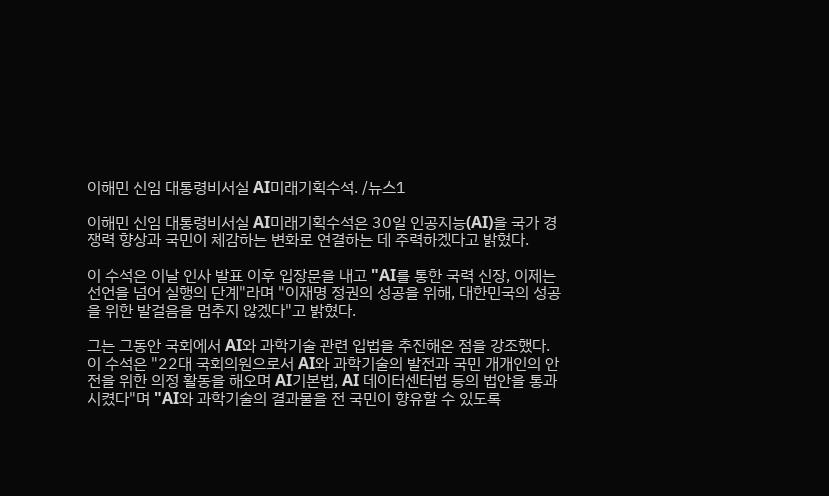이해민 신임 대통령비서실 AI미래기획수석. /뉴스1

이해민 신임 대통령비서실 AI미래기획수석은 30일 인공지능(AI)을 국가 경쟁력 향상과 국민이 체감하는 변화로 연결하는 데 주력하겠다고 밝혔다.

이 수석은 이날 인사 발표 이후 입장문을 내고 "AI를 통한 국력 신장, 이제는 선언을 넘어 실행의 단계"라며 "이재명 정권의 성공을 위해, 대한민국의 성공을 위한 발걸음을 멈추지 않겠다"고 밝혔다.

그는 그동안 국회에서 AI와 과학기술 관련 입법을 추진해온 점을 강조했다. 이 수석은 "22대 국회의원으로서 AI와 과학기술의 발전과 국민 개개인의 안전을 위한 의정 활동을 해오며 AI기본법, AI 데이터센터법 등의 법안을 통과시켰다"며 "AI와 과학기술의 결과물을 전 국민이 향유할 수 있도록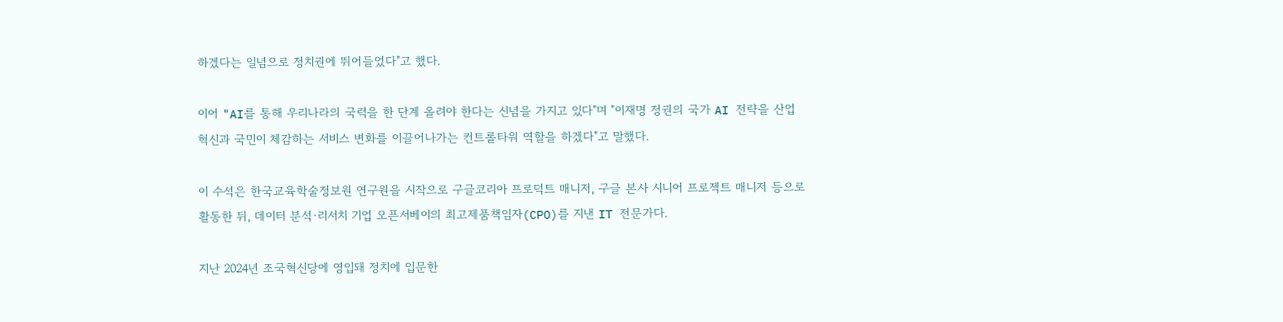하겠다는 일념으로 정치권에 뛰어들었다"고 했다.

이어 "AI를 통해 우리나라의 국력을 한 단계 올려야 한다는 신념을 가지고 있다"며 "이재명 정권의 국가 AI 전략을 산업 혁신과 국민이 체감하는 서비스 변화를 이끌어나가는 컨트롤타워 역할을 하겠다"고 말했다.

이 수석은 한국교육학술정보원 연구원을 시작으로 구글코리아 프로덕트 매니저, 구글 본사 시니어 프로젝트 매니저 등으로 활동한 뒤, 데이터 분석·리서치 기업 오픈서베이의 최고제품책임자(CPO)를 지낸 IT 전문가다.

지난 2024년 조국혁신당에 영입돼 정치에 입문한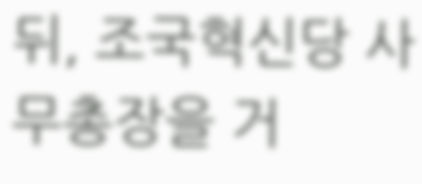뒤, 조국혁신당 사무총장을 거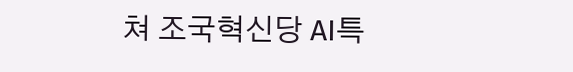쳐 조국혁신당 AI특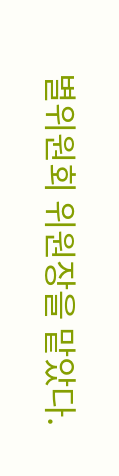별위원회 위원장을 맡았다.